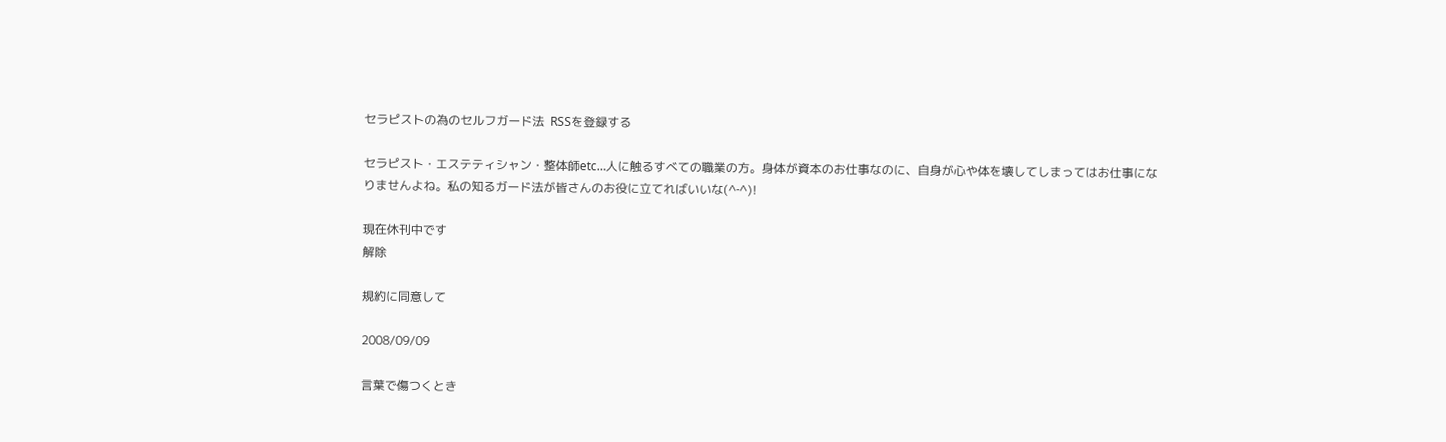セラピストの為のセルフガード法  RSSを登録する

セラピスト・エステティシャン・整体師etc…人に触るすべての職業の方。身体が資本のお仕事なのに、自身が心や体を壊してしまってはお仕事になりませんよね。私の知るガード法が皆さんのお役に立てればいいな(^‐^)!

現在休刊中です
解除

規約に同意して

2008/09/09

言葉で傷つくとき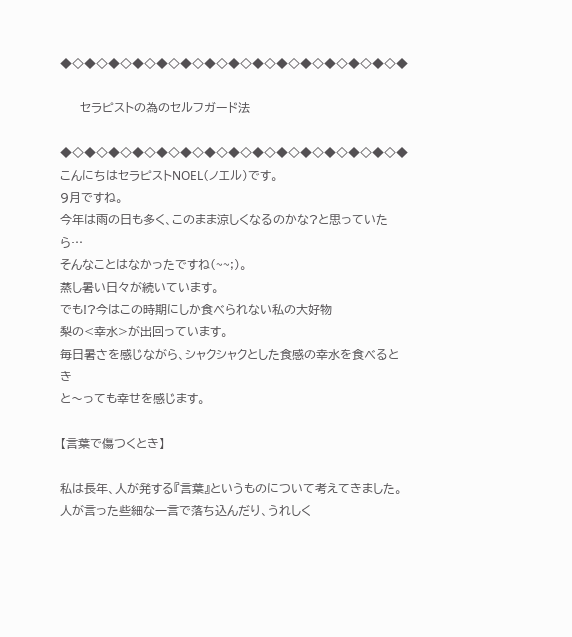◆◇◆◇◆◇◆◇◆◇◆◇◆◇◆◇◆◇◆◇◆◇◆◇◆◇◆◇◆

     セラピストの為のセルフガード法

◆◇◆◇◆◇◆◇◆◇◆◇◆◇◆◇◆◇◆◇◆◇◆◇◆◇◆◇◆
こんにちはセラピストNOEL(ノエル)です。
9月ですね。
今年は雨の日も多く、このまま涼しくなるのかな?と思っていたら…
そんなことはなかったですね(~~;)。
蒸し暑い日々が続いています。
でも!?今はこの時期にしか食べられない私の大好物
梨の<幸水>が出回っています。
毎日暑さを感じながら、シャクシャクとした食感の幸水を食べるとき
と〜っても幸せを感じます。

【言葉で傷つくとき】

私は長年、人が発する『言葉』というものについて考えてきました。
人が言った些細な一言で落ち込んだり、うれしく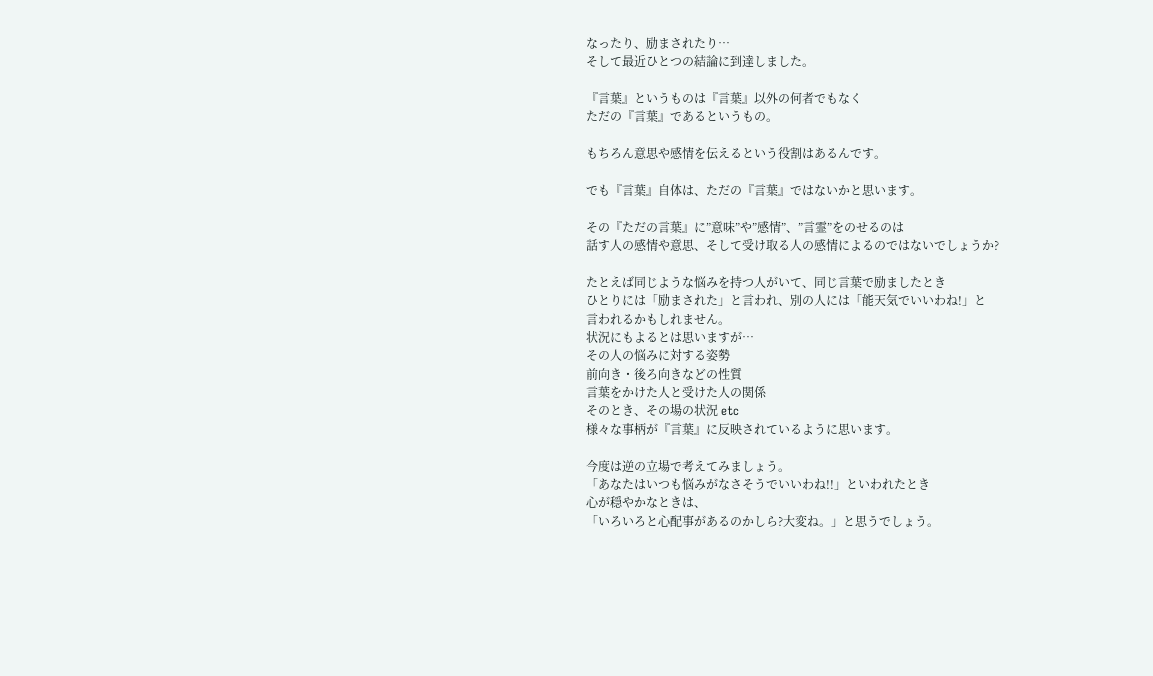なったり、励まされたり…
そして最近ひとつの結論に到達しました。

『言葉』というものは『言葉』以外の何者でもなく
ただの『言葉』であるというもの。

もちろん意思や感情を伝えるという役割はあるんです。

でも『言葉』自体は、ただの『言葉』ではないかと思います。

その『ただの言葉』に”意味”や”感情”、”言霊”をのせるのは
話す人の感情や意思、そして受け取る人の感情によるのではないでしょうか?

たとえば同じような悩みを持つ人がいて、同じ言葉で励ましたとき
ひとりには「励まされた」と言われ、別の人には「能天気でいいわね!」と
言われるかもしれません。
状況にもよるとは思いますが…
その人の悩みに対する姿勢
前向き・後ろ向きなどの性質
言葉をかけた人と受けた人の関係
そのとき、その場の状況 etc
様々な事柄が『言葉』に反映されているように思います。

今度は逆の立場で考えてみましょう。
「あなたはいつも悩みがなさそうでいいわね!!」といわれたとき
心が穏やかなときは、
「いろいろと心配事があるのかしら?大変ね。」と思うでしょう。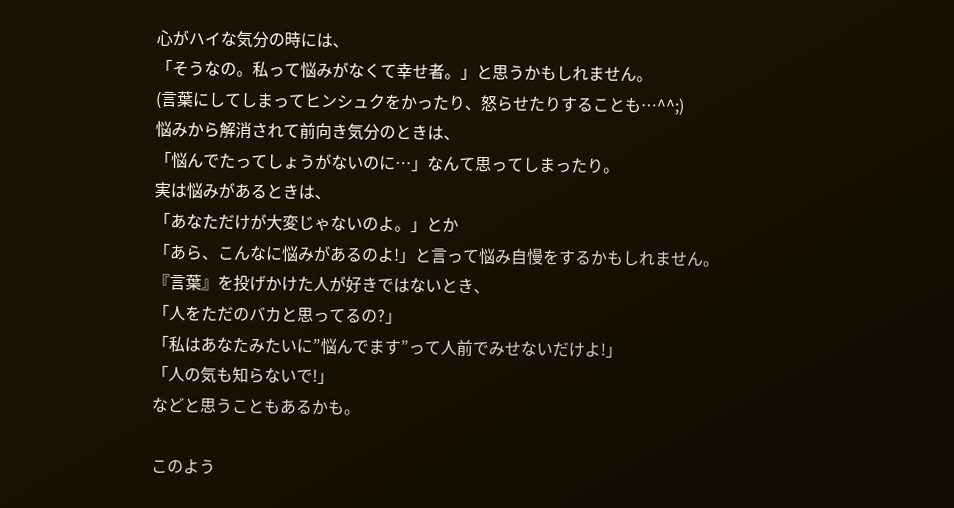心がハイな気分の時には、
「そうなの。私って悩みがなくて幸せ者。」と思うかもしれません。
(言葉にしてしまってヒンシュクをかったり、怒らせたりすることも…^^;)
悩みから解消されて前向き気分のときは、
「悩んでたってしょうがないのに…」なんて思ってしまったり。
実は悩みがあるときは、
「あなただけが大変じゃないのよ。」とか
「あら、こんなに悩みがあるのよ!」と言って悩み自慢をするかもしれません。
『言葉』を投げかけた人が好きではないとき、
「人をただのバカと思ってるの?」
「私はあなたみたいに”悩んでます”って人前でみせないだけよ!」
「人の気も知らないで!」
などと思うこともあるかも。

このよう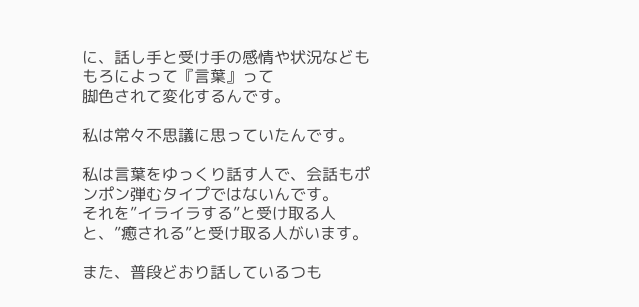に、話し手と受け手の感情や状況などももろによって『言葉』って
脚色されて変化するんです。

私は常々不思議に思っていたんです。

私は言葉をゆっくり話す人で、会話もポンポン弾むタイプではないんです。
それを”イライラする”と受け取る人と、”癒される”と受け取る人がいます。

また、普段どおり話しているつも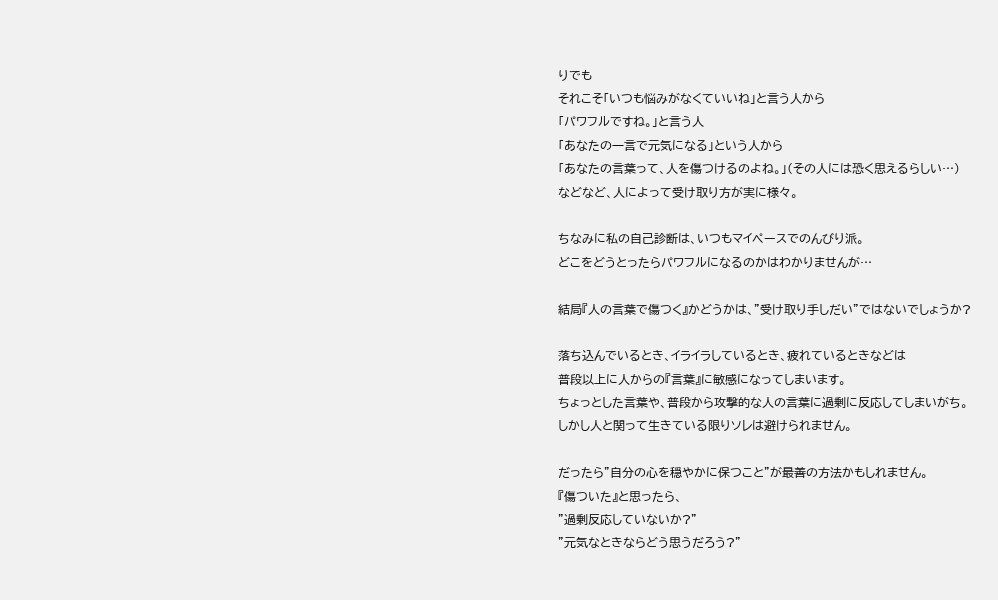りでも
それこそ「いつも悩みがなくていいね」と言う人から
「パワフルですね。」と言う人
「あなたの一言で元気になる」という人から
「あなたの言葉って、人を傷つけるのよね。」(その人には恐く思えるらしい…)
などなど、人によって受け取り方が実に様々。

ちなみに私の自己診断は、いつもマイペースでのんびり派。
どこをどうとったらパワフルになるのかはわかりませんが…

結局『人の言葉で傷つく』かどうかは、”受け取り手しだい”ではないでしょうか?

落ち込んでいるとき、イライラしているとき、疲れているときなどは
普段以上に人からの『言葉』に敏感になってしまいます。
ちょっとした言葉や、普段から攻撃的な人の言葉に過剰に反応してしまいがち。
しかし人と関って生きている限りソレは避けられません。

だったら”自分の心を穏やかに保つこと”が最善の方法かもしれません。
『傷ついた』と思ったら、
”過剰反応していないか?”
”元気なときならどう思うだろう?”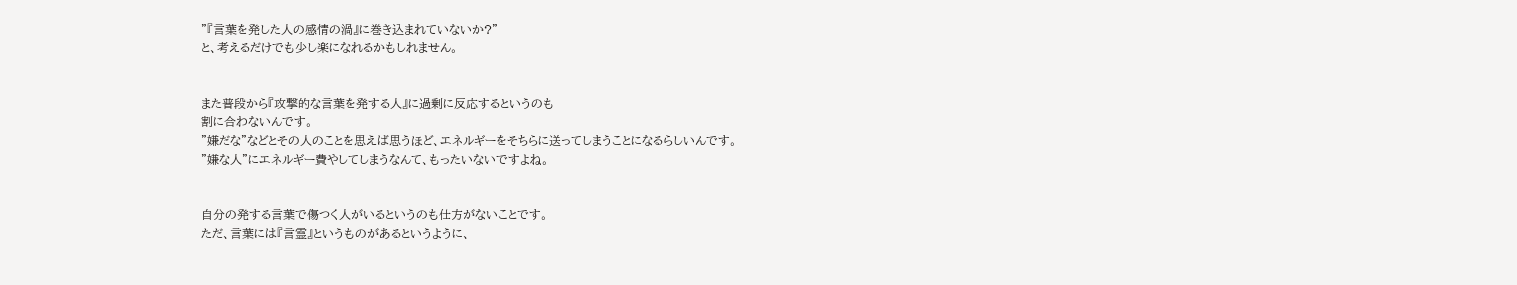”『言葉を発した人の感情の渦』に巻き込まれていないか?”
と、考えるだけでも少し楽になれるかもしれません。


また普段から『攻撃的な言葉を発する人』に過剰に反応するというのも
割に合わないんです。
”嫌だな”などとその人のことを思えば思うほど、エネルギーをそちらに送ってしまうことになるらしいんです。
”嫌な人”にエネルギー費やしてしまうなんて、もったいないですよね。


自分の発する言葉で傷つく人がいるというのも仕方がないことです。
ただ、言葉には『言霊』というものがあるというように、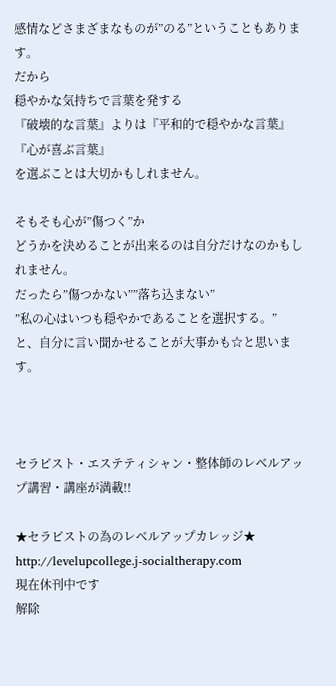感情などさまざまなものが”のる”ということもあります。
だから
穏やかな気持ちで言葉を発する
『破壊的な言葉』よりは『平和的で穏やかな言葉』『心が喜ぶ言葉』
を選ぶことは大切かもしれません。

そもそも心が”傷つく”か
どうかを決めることが出来るのは自分だけなのかもしれません。
だったら”傷つかない””落ち込まない”
”私の心はいつも穏やかであることを選択する。”
と、自分に言い聞かせることが大事かも☆と思います。



セラピスト・エステティシャン・整体師のレベルアップ講習・講座が満載!!

★セラピストの為のレベルアップカレッジ★
http://levelupcollege.j-socialtherapy.com
現在休刊中です
解除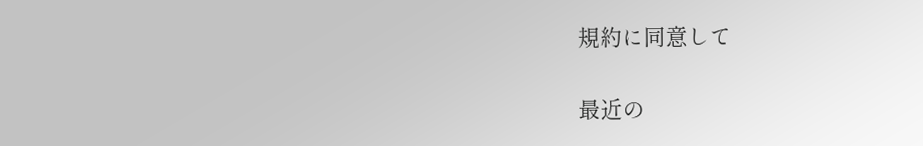規約に同意して

最近の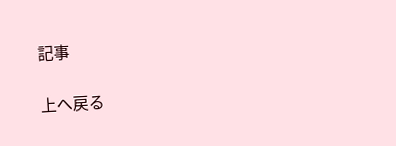記事

上へ戻る